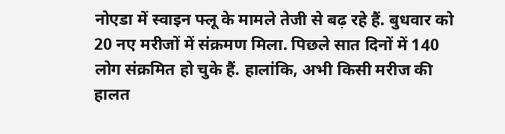नोएडा में स्वाइन फ्लू के मामले तेजी से बढ़ रहे हैं. बुधवार को 20 नए मरीजों में संक्रमण मिला. पिछले सात दिनों में 140 लोग संक्रमित हो चुके हैं. हालांकि, अभी किसी मरीज की हालत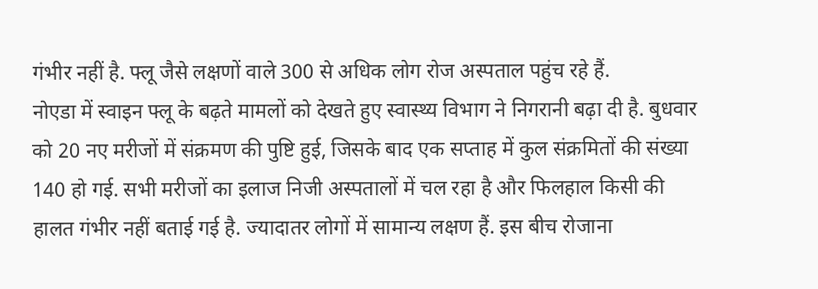गंभीर नहीं है. फ्लू जैसे लक्षणों वाले 300 से अधिक लोग रोज अस्पताल पहुंच रहे हैं.
नोएडा में स्वाइन फ्लू के बढ़ते मामलों को देखते हुए स्वास्थ्य विभाग ने निगरानी बढ़ा दी है. बुधवार को 20 नए मरीजों में संक्रमण की पुष्टि हुई, जिसके बाद एक सप्ताह में कुल संक्रमितों की संख्या 140 हो गई. सभी मरीजों का इलाज निजी अस्पतालों में चल रहा है और फिलहाल किसी की हालत गंभीर नहीं बताई गई है. ज्यादातर लोगों में सामान्य लक्षण हैं. इस बीच रोजाना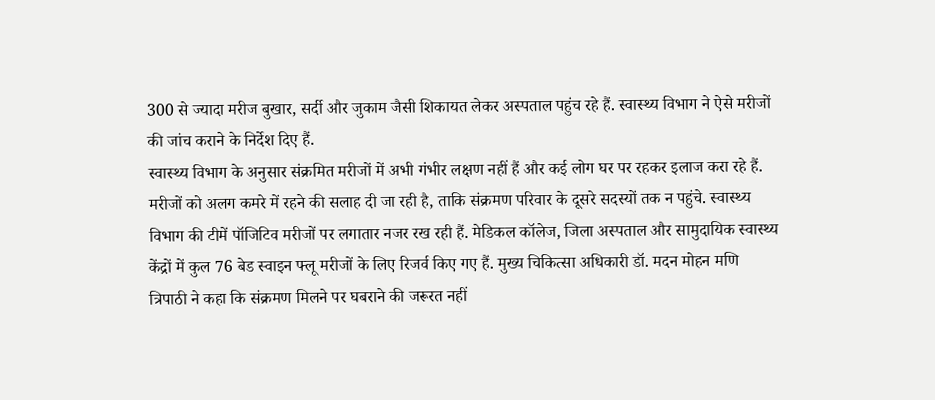300 से ज्यादा मरीज बुखार, सर्दी और जुकाम जैसी शिकायत लेकर अस्पताल पहुंच रहे हैं. स्वास्थ्य विभाग ने ऐसे मरीजों की जांच कराने के निर्देश दिए हैं.
स्वास्थ्य विभाग के अनुसार संक्रमित मरीजों में अभी गंभीर लक्षण नहीं हैं और कई लोग घर पर रहकर इलाज करा रहे हैं. मरीजों को अलग कमरे में रहने की सलाह दी जा रही है, ताकि संक्रमण परिवार के दूसरे सदस्यों तक न पहुंचे. स्वास्थ्य विभाग की टीमें पॉजिटिव मरीजों पर लगातार नजर रख रही हैं. मेडिकल कॉलेज, जिला अस्पताल और सामुदायिक स्वास्थ्य केंद्रों में कुल 76 बेड स्वाइन फ्लू मरीजों के लिए रिजर्व किए गए हैं. मुख्य चिकित्सा अधिकारी डॉ. मदन मोहन मणि त्रिपाठी ने कहा कि संक्रमण मिलने पर घबराने की जरूरत नहीं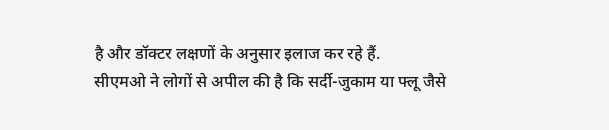है और डॉक्टर लक्षणों के अनुसार इलाज कर रहे हैं.
सीएमओ ने लोगों से अपील की है कि सर्दी-जुकाम या फ्लू जैसे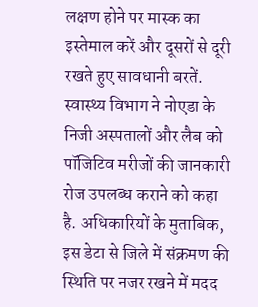लक्षण होने पर मास्क का इस्तेमाल करें और दूसरों से दूरी रखते हुए सावधानी बरतें. स्वास्थ्य विभाग ने नोएडा के निजी अस्पतालों और लैब को पॉजिटिव मरीजों की जानकारी रोज उपलब्ध कराने को कहा है. अधिकारियों के मुताबिक, इस डेटा से जिले में संक्रमण की स्थिति पर नजर रखने में मदद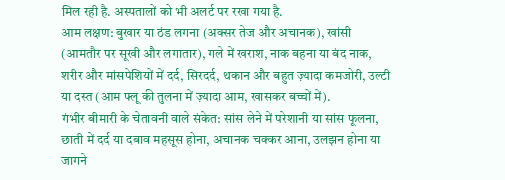मिल रही है. अस्पतालों को भी अलर्ट पर रखा गया है.
आम लक्षण: बुखार या ठंड लगना (अक्सर तेज और अचानक), खांसी (आमतौर पर सूखी और लगातार), गले में खराश, नाक बहना या बंद नाक, शरीर और मांसपेशियों में दर्द, सिरदर्द, थकान और बहुत ज़्यादा कमजोरी, उल्टी या दस्त (आम फ्लू की तुलना में ज़्यादा आम, खासकर बच्चों में).
गंभीर बीमारी के चेतावनी वाले संकेत: सांस लेने में परेशानी या सांस फूलना, छाती में दर्द या दबाव महसूस होना, अचानक चक्कर आना, उलझन होना या जागने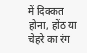में दिक्कत होना, होंठ या चेहरे का रंग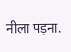नीला पड़ना.